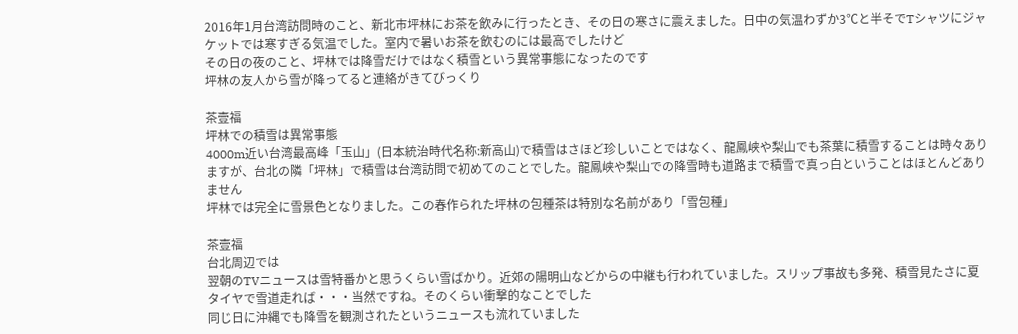2016年1月台湾訪問時のこと、新北市坪林にお茶を飲みに行ったとき、その日の寒さに震えました。日中の気温わずか3℃と半そでTシャツにジャケットでは寒すぎる気温でした。室内で暑いお茶を飲むのには最高でしたけど
その日の夜のこと、坪林では降雪だけではなく積雪という異常事態になったのです
坪林の友人から雪が降ってると連絡がきてびっくり

茶壹福
坪林での積雪は異常事態
4000m近い台湾最高峰「玉山」(日本統治時代名称:新高山)で積雪はさほど珍しいことではなく、龍鳳峡や梨山でも茶葉に積雪することは時々ありますが、台北の隣「坪林」で積雪は台湾訪問で初めてのことでした。龍鳳峡や梨山での降雪時も道路まで積雪で真っ白ということはほとんどありません
坪林では完全に雪景色となりました。この春作られた坪林の包種茶は特別な名前があり「雪包種」

茶壹福
台北周辺では
翌朝のTVニュースは雪特番かと思うくらい雪ばかり。近郊の陽明山などからの中継も行われていました。スリップ事故も多発、積雪見たさに夏タイヤで雪道走れば・・・当然ですね。そのくらい衝撃的なことでした
同じ日に沖縄でも降雪を観測されたというニュースも流れていました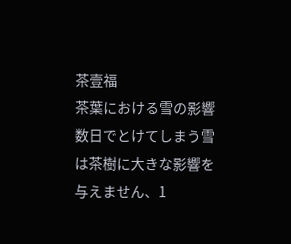茶壹福
茶葉における雪の影響
数日でとけてしまう雪は茶樹に大きな影響を与えません、1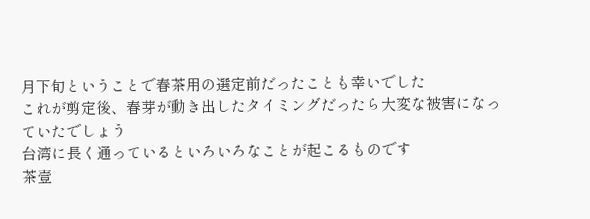月下旬ということで春茶用の選定前だったことも幸いでした
これが剪定後、春芽が動き出したタイミングだったら大変な被害になっていたでしょう
台湾に長く通っているといろいろなことが起こるものです
茶壹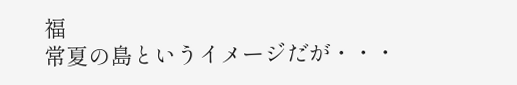福
常夏の島というイメージだが・・・